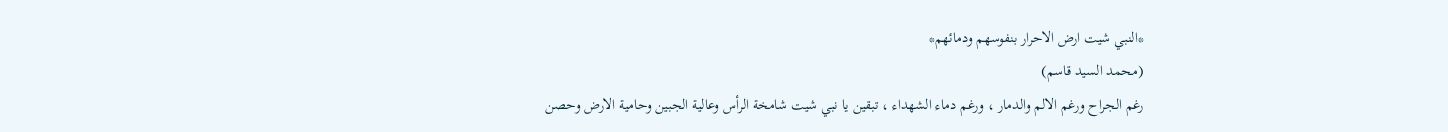*النبي شيت ارض الاحرار بنفوسهم ودمائهم*
(محمد السيد قاسم)
رغم الجراح ورغم الالم والدمار ، ورغم دماء الشهداء ، تبقين يا نبي شيت شامخة الرأس وعالية الجبين وحامية الارض وحصن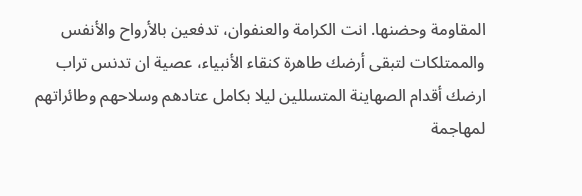المقاومة وحضنها. انت الكرامة والعنفوان، تدفعين بالأرواح والأنفس والممتلكات لتبقى أرضك طاهرة كنقاء الأنبياء، عصية ان تدنس تراب ارضك أقدام الصهاينة المتسللين ليلا بكامل عتادهم وسلاحهم وطائراتهم لمهاجمة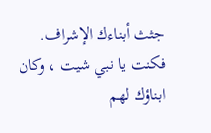جثث أبناءك الإشراف. فكنت يا نبي شيت ، وكان ابناؤك لهم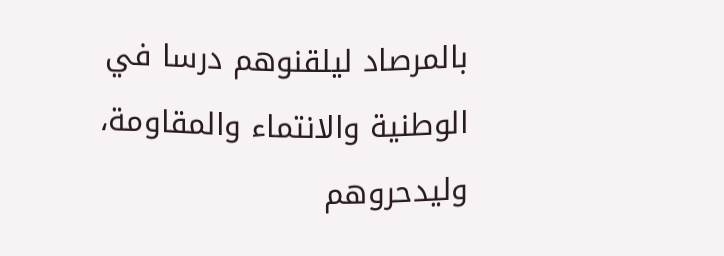بالمرصاد ليلقنوهم درسا في الوطنية والانتماء والمقاومة، وليدحروهم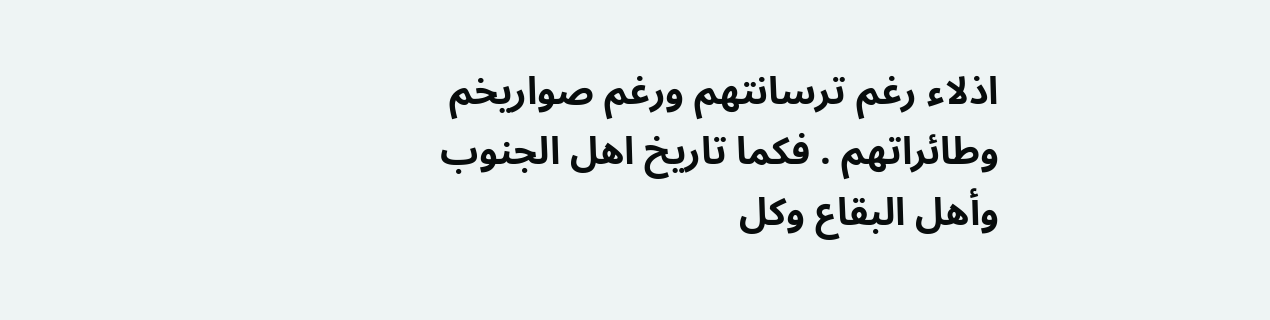اذلاء رغم ترسانتهم ورغم صواريخم وطائراتهم . فكما تاريخ اهل الجنوب وأهل البقاع وكل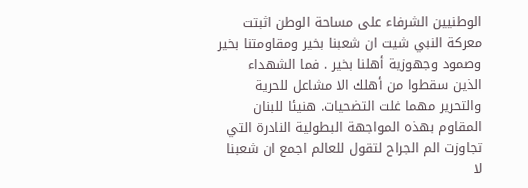الوطنيين الشرفاء على مساحة الوطن اثبتت معركة النبي شيت ان شعبنا بخير ومقاومتنا بخير وصمود وجهوزية أهلنا بخير . فما الشهداء الذين سقطوا من أهلك الا مشاعل للحرية والتحرير مهما غلت التضحيات. هنيئا للبنان المقاوم بهذه المواجهة البطولية النادرة التي تجاوزت الم الجراح لتقول للعالم اجمع ان شعبنا لا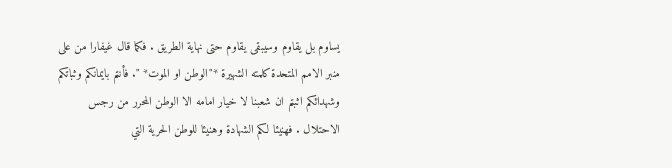يساوم بل يقاوم وسيبقى يقاوم حتى نهاية الطريق . فكما قال غيفارا من على منبر الامم المتحدة كلمته الشهيرة *"الوطن او الموت* ". فأنتم بايمانكم وثباتكم وشهدائكم اثبتم ان شعبنا لا خيار امامه الا الوطن المحرر من رجس الاحتلال . فهنيئا لكم الشهادة وهنيئا للوطن الحرية التي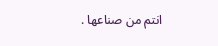انتم من صناعها .